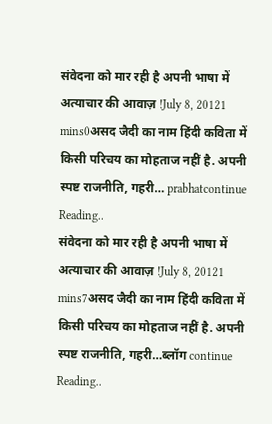संवेदना को मार रही है अपनी भाषा में अत्याचार की आवाज़ !July 8, 20121 mins0असद जैदी का नाम हिंदी कविता में किसी परिचय का मोहताज नहीं है. अपनी स्पष्ट राजनीति, गहरी… prabhatcontinue Reading..
संवेदना को मार रही है अपनी भाषा में अत्याचार की आवाज़ !July 8, 20121 mins7असद जैदी का नाम हिंदी कविता में किसी परिचय का मोहताज नहीं है. अपनी स्पष्ट राजनीति, गहरी…ब्लॉग continue Reading..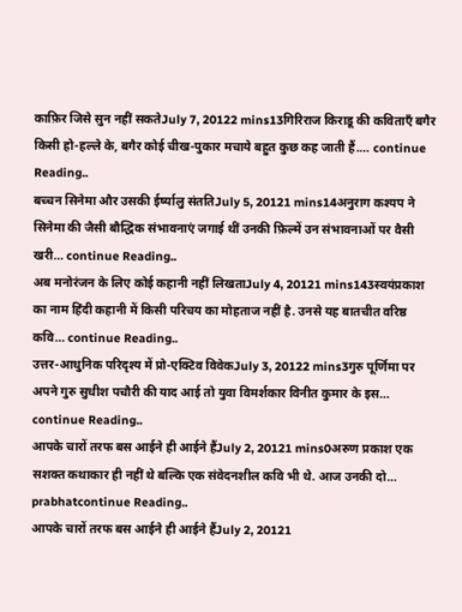काफ़िर जिसे सुन नहीं सकतेJuly 7, 20122 mins13गिरिराज किराडू की कविताएँ बगैर किसी हो-हल्ले के, बगैर कोई चीख-पुकार मचाये बहुत कुछ कह जाती हैं.… continue Reading..
बच्चन सिनेमा और उसकी ईर्ष्यालु संततिJuly 5, 20121 mins14अनुराग कश्यप ने सिनेमा की जैसी बौद्धिक संभावनाएं जगाई थीं उनकी फ़िल्में उन संभावनाओं पर वैसी खरी… continue Reading..
अब मनोरंजन के लिए कोई कहानी नहीं लिखताJuly 4, 20121 mins143स्वयंप्रकाश का नाम हिंदी कहानी में किसी परिचय का मोहताज नहीं है. उनसे यह बातचीत वरिष्ठ कवि… continue Reading..
उत्तर-आधुनिक परिदृश्य में प्रो-एक्टिव विवेकJuly 3, 20122 mins3गुरु पूर्णिमा पर अपने गुरु सुधीश पचौरी की याद आई तो युवा विमर्शकार विनीत कुमार के इस… continue Reading..
आपके चारों तरफ बस आईने ही आईने हैंJuly 2, 20121 mins0अरुण प्रकाश एक सशक्त कथाकार ही नहीं थे बल्कि एक संवेदनशील कवि भी थे. आज उनकी दो… prabhatcontinue Reading..
आपके चारों तरफ बस आईने ही आईने हैंJuly 2, 20121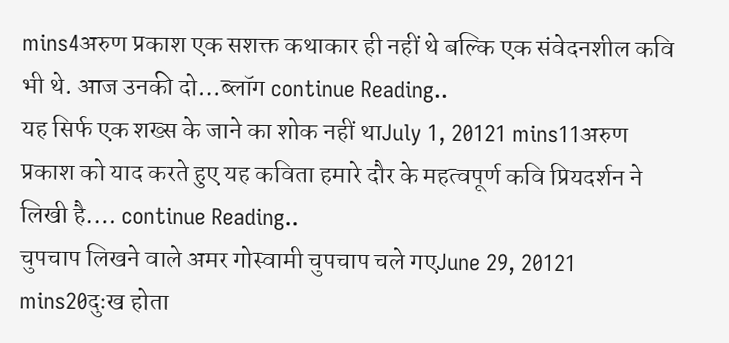mins4अरुण प्रकाश एक सशक्त कथाकार ही नहीं थे बल्कि एक संवेदनशील कवि भी थे. आज उनकी दो…ब्लॉग continue Reading..
यह सिर्फ एक शख्स के जाने का शोक नहीं थाJuly 1, 20121 mins11अरुण प्रकाश को याद करते हुए यह कविता हमारे दौर के महत्वपूर्ण कवि प्रियदर्शन ने लिखी है.… continue Reading..
चुपचाप लिखने वाले अमर गोस्वामी चुपचाप चले गएJune 29, 20121 mins20दुःख होता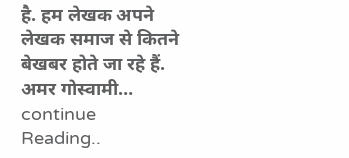है. हम लेखक अपने लेखक समाज से कितने बेखबर होते जा रहे हैं. अमर गोस्वामी… continue Reading..